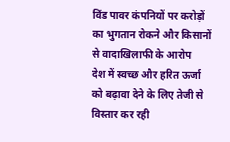विंड पावर कंपनियों पर करोड़ों का भुगतान रोकने और किसानों से वादाखिलाफी के आरोप
देश में स्वच्छ और हरित ऊर्जा को बढ़ावा देने के लिए तेजी से विस्तार कर रही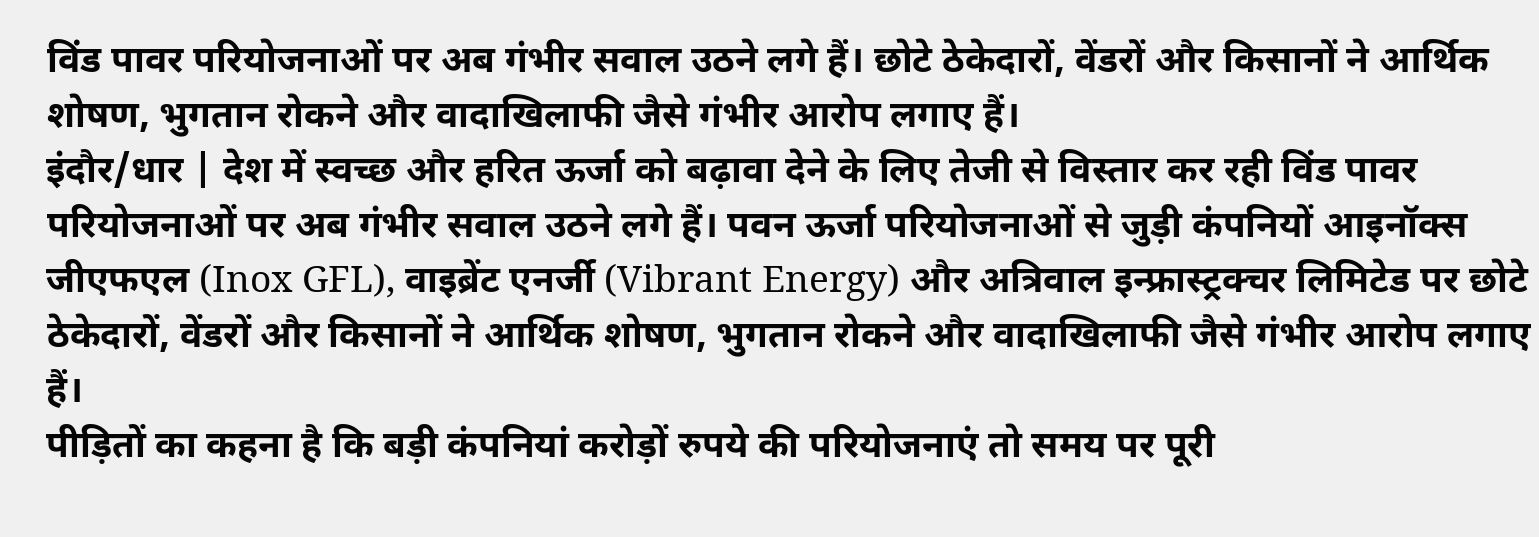विंड पावर परियोजनाओं पर अब गंभीर सवाल उठने लगे हैं। छोटे ठेकेदारों, वेंडरों और किसानों ने आर्थिक शोषण, भुगतान रोकने और वादाखिलाफी जैसे गंभीर आरोप लगाए हैं।
इंदौर/धार | देश में स्वच्छ और हरित ऊर्जा को बढ़ावा देने के लिए तेजी से विस्तार कर रही विंड पावर परियोजनाओं पर अब गंभीर सवाल उठने लगे हैं। पवन ऊर्जा परियोजनाओं से जुड़ी कंपनियों आइनॉक्स जीएफएल (Inox GFL), वाइब्रेंट एनर्जी (Vibrant Energy) और अत्रिवाल इन्फ्रास्ट्रक्चर लिमिटेड पर छोटे ठेकेदारों, वेंडरों और किसानों ने आर्थिक शोषण, भुगतान रोकने और वादाखिलाफी जैसे गंभीर आरोप लगाए हैं।
पीड़ितों का कहना है कि बड़ी कंपनियां करोड़ों रुपये की परियोजनाएं तो समय पर पूरी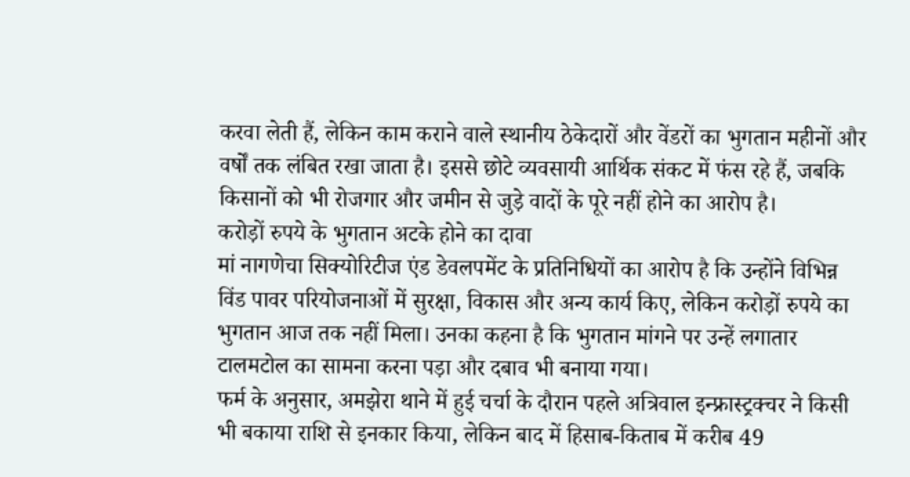करवा लेती हैं, लेकिन काम कराने वाले स्थानीय ठेकेदारों और वेंडरों का भुगतान महीनों और वर्षों तक लंबित रखा जाता है। इससे छोटे व्यवसायी आर्थिक संकट में फंस रहे हैं, जबकि किसानों को भी रोजगार और जमीन से जुड़े वादों के पूरे नहीं होने का आरोप है।
करोड़ों रुपये के भुगतान अटके होने का दावा
मां नागणेचा सिक्योरिटीज एंड डेवलपमेंट के प्रतिनिधियों का आरोप है कि उन्होंने विभिन्न विंड पावर परियोजनाओं में सुरक्षा, विकास और अन्य कार्य किए, लेकिन करोड़ों रुपये का भुगतान आज तक नहीं मिला। उनका कहना है कि भुगतान मांगने पर उन्हें लगातार टालमटोल का सामना करना पड़ा और दबाव भी बनाया गया।
फर्म के अनुसार, अमझेरा थाने में हुई चर्चा के दौरान पहले अत्रिवाल इन्फ्रास्ट्रक्चर ने किसी भी बकाया राशि से इनकार किया, लेकिन बाद में हिसाब-किताब में करीब 49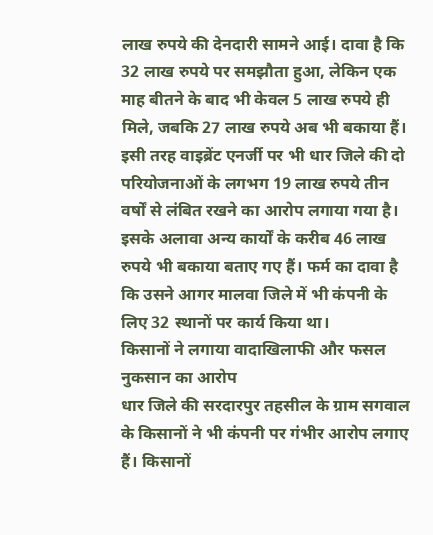लाख रुपये की देनदारी सामने आई। दावा है कि 32 लाख रुपये पर समझौता हुआ, लेकिन एक माह बीतने के बाद भी केवल 5 लाख रुपये ही मिले, जबकि 27 लाख रुपये अब भी बकाया हैं।
इसी तरह वाइब्रेंट एनर्जी पर भी धार जिले की दो परियोजनाओं के लगभग 19 लाख रुपये तीन वर्षों से लंबित रखने का आरोप लगाया गया है। इसके अलावा अन्य कार्यों के करीब 46 लाख रुपये भी बकाया बताए गए हैं। फर्म का दावा है कि उसने आगर मालवा जिले में भी कंपनी के लिए 32 स्थानों पर कार्य किया था।
किसानों ने लगाया वादाखिलाफी और फसल नुकसान का आरोप
धार जिले की सरदारपुर तहसील के ग्राम सगवाल के किसानों ने भी कंपनी पर गंभीर आरोप लगाए हैं। किसानों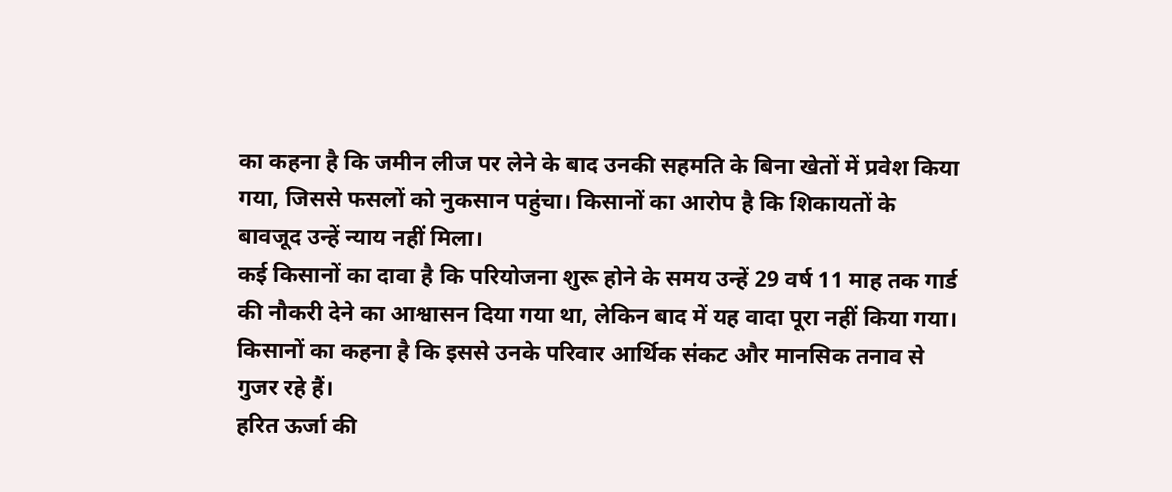का कहना है कि जमीन लीज पर लेने के बाद उनकी सहमति के बिना खेतों में प्रवेश किया गया, जिससे फसलों को नुकसान पहुंचा। किसानों का आरोप है कि शिकायतों के बावजूद उन्हें न्याय नहीं मिला।
कई किसानों का दावा है कि परियोजना शुरू होने के समय उन्हें 29 वर्ष 11 माह तक गार्ड की नौकरी देने का आश्वासन दिया गया था, लेकिन बाद में यह वादा पूरा नहीं किया गया। किसानों का कहना है कि इससे उनके परिवार आर्थिक संकट और मानसिक तनाव से गुजर रहे हैं।
हरित ऊर्जा की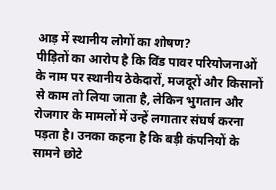आड़ में स्थानीय लोगों का शोषण?
पीड़ितों का आरोप है कि विंड पावर परियोजनाओं के नाम पर स्थानीय ठेकेदारों, मजदूरों और किसानों से काम तो लिया जाता है, लेकिन भुगतान और रोजगार के मामलों में उन्हें लगातार संघर्ष करना पड़ता है। उनका कहना है कि बड़ी कंपनियों के सामने छोटे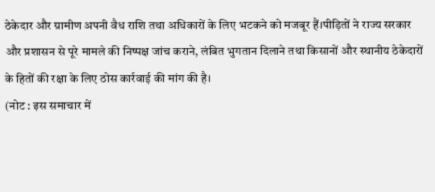ठेकेदार और ग्रामीण अपनी वैध राशि तथा अधिकारों के लिए भटकने को मजबूर हैं।पीड़ितों ने राज्य सरकार और प्रशासन से पूरे मामले की निष्पक्ष जांच कराने, लंबित भुगतान दिलाने तथा किसानों और स्थानीय ठेकेदारों के हितों की रक्षा के लिए ठोस कार्रवाई की मांग की है।
(नोट : इस समाचार में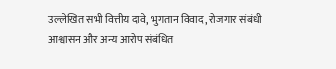उल्लेखित सभी वित्तीय दावे, भुगतान विवाद, रोजगार संबंधी आश्वासन और अन्य आरोप संबंधित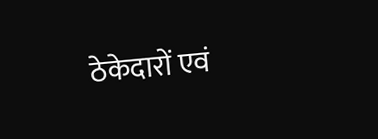ठेकेदारों एवं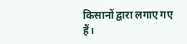किसानों द्वारा लगाए गए हैं।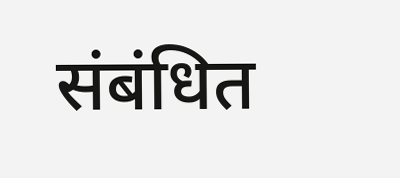संबंधित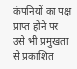कंपनियों का पक्ष प्राप्त होने पर उसे भी प्रमुखता से प्रकाशित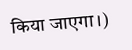किया जाएगा।)